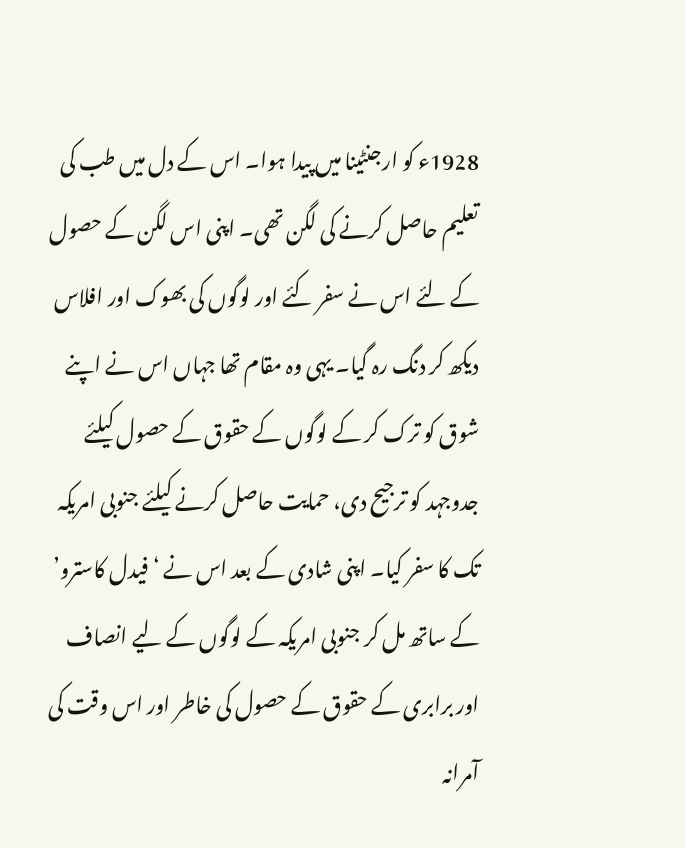1928ء کو ارجنٹینا میں پیدا ہوا۔ اس کے دل میں طب کی تعلیم حاصل کرنے کی لگن تھی۔ اپنی اس لگن کے حصول کے لئے اس نے سفر کئے اور لوگوں کی بھوک اور افلاس دیکھ کر دنگ رہ گیا۔ یہی وہ مقام تھا جہاں اس نے اپنے شوق کو ترک کر کے لوگوں کے حقوق کے حصول کیلئے جدوجہد کو ترجیح دی، حمایت حاصل کرنے کیلئے جنوبی امریکہ تک کا سفر کیا۔ اپنی شادی کے بعد اس نے ‘فیدل کاسترو’ کے ساتھ مل کر جنوبی امریکہ کے لوگوں کے لیے انصاف اور برابری کے حقوق کے حصول کی خاطر اور اس وقت کی آمرانہ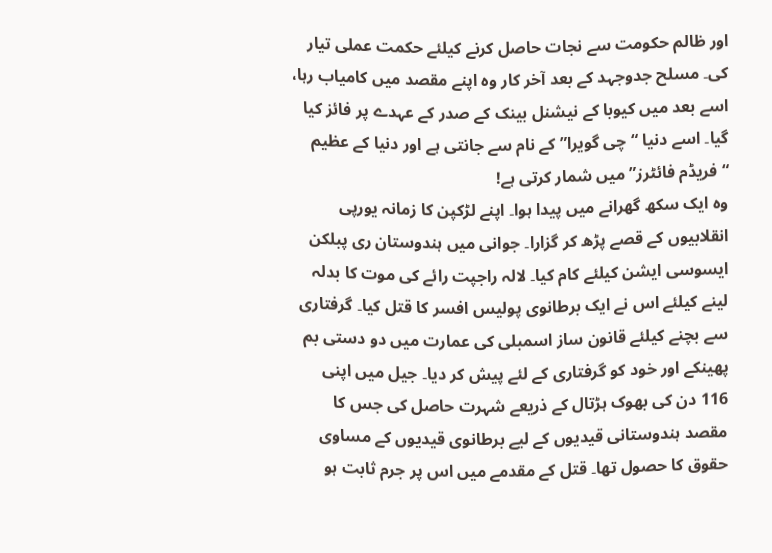اور ظالم حکومت سے نجات حاصل کرنے کیلئے حکمت عملی تیار کی۔ مسلح جدوجہد کے بعد آخر کار وہ اپنے مقصد میں کامیاب رہا، اسے بعد میں کیوبا کے نیشنل بینک کے صدر کے عہدے پر فائز کیا گیا۔ اسے دنیا “چی گویرا” کے نام سے جانتی ہے اور دنیا کے عظیم “فریڈم فائٹرز” میں شمار کرتی ہے!
وہ ایک سکھ گھرانے میں پیدا ہوا۔ اپنے لڑکپن کا زمانہ یورپی انقلابیوں کے قصے پڑھ کر گزارا۔ جوانی میں ہندوستان ری پبلکن ایسوسی ایشن کیلئے کام کیا۔ لالہ راجپت رائے کی موت کا بدلہ لینے کیلئے اس نے ایک برطانوی پولیس افسر کا قتل کیا۔ گرفتاری سے بچنے کیلئے قانون ساز اسمبلی کی عمارت میں دو دستی بم پھینکے اور خود کو گرفتاری کے لئے پیش کر دیا۔ جیل میں اپنی 116 دن کی بھوک ہڑتال کے ذریعے شہرت حاصل کی جس کا مقصد ہندوستانی قیدیوں کے لیے برطانوی قیدیوں کے مساوی حقوق کا حصول تھا۔ قتل کے مقدمے میں اس پر جرم ثابت ہو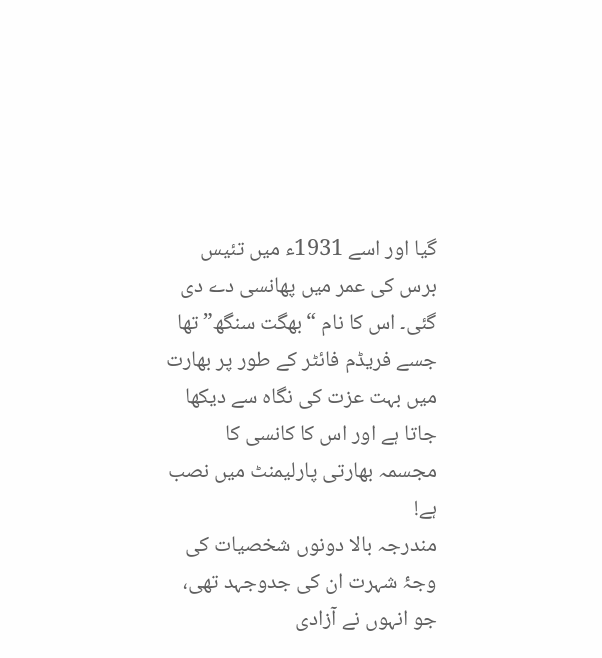گیا اور اسے 1931ء میں تئیس برس کی عمر میں پھانسی دے دی گئی۔ اس کا نام “بھگت سنگھ” تھا جسے فریڈم فائٹر کے طور پر بھارت میں بہت عزت کی نگاہ سے دیکھا جاتا ہے اور اس کا کانسی کا مجسمہ بھارتی پارلیمنٹ میں نصب ہے!
مندرجہ بالا دونوں شخصیات کی وجۂ شہرت ان کی جدوجہد تھی، جو انہوں نے آزادی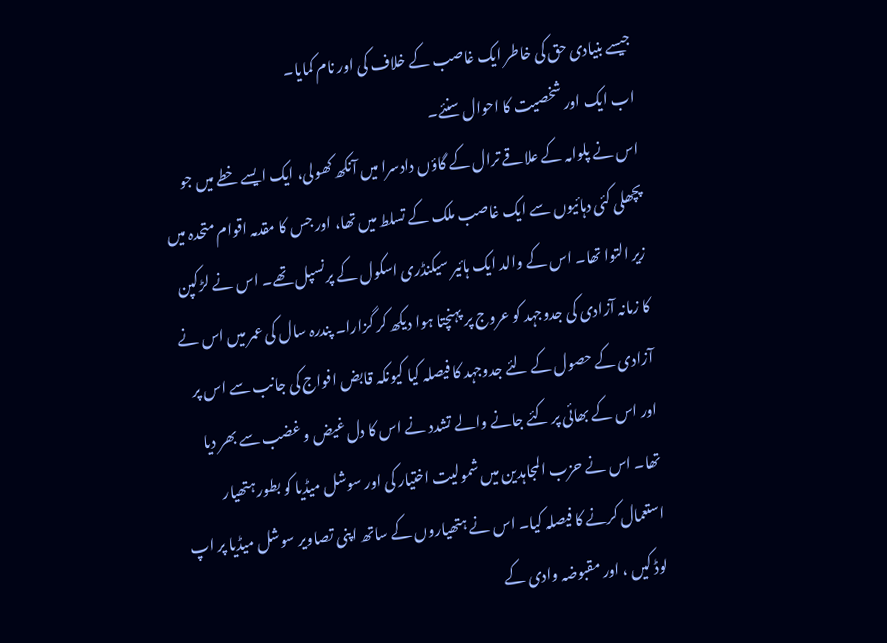جیسے بنیادی حق کی خاطر ایک غاصب کے خلاف کی اور نام کمایا۔
اب ایک اور شخصیت کا احوال سنئے۔
اس نے پلوامہ کے علاقے ترال کے گاؤں دادسرا میں آنکھ کھولی، ایک ایسے خطے میں جو پچھلی کئی دہائیوں سے ایک غاصب ملک کے تسلط میں تھا، اور جس کا مقدمہ اقوام متحدہ میں زیر التوا تھا۔ اس کے والد ایک ہائیر سیکنڈری اسکول کے پرنسپل تھے۔ اس نے لڑکپن کا زمانہ آزادی کی جدوجہد کو عروج پر پہنچتا ہوا دیکھ کر گزارا۔ پندرہ سال کی عمر میں اس نے آزادی کے حصول کے لئے جدوجہد کا فیصلہ کیا کیونکہ قابض افواج کی جانب سے اس پر اور اس کے بھائی پر کئے جانے والے تشدد نے اس کا دل غیض و غضب سے بھر دیا تھا۔ اس نے حزب المجاہدین میں شمولیت اختیار کی اور سوشل میڈیا کو بطور ہتھیار استعمال کرنے کا فیصلہ کیا۔ اس نے ہتھیاروں کے ساتھ اپنی تصاویر سوشل میڈیا پر اپ لوڈ کیں ، اور مقبوضہ وادی کے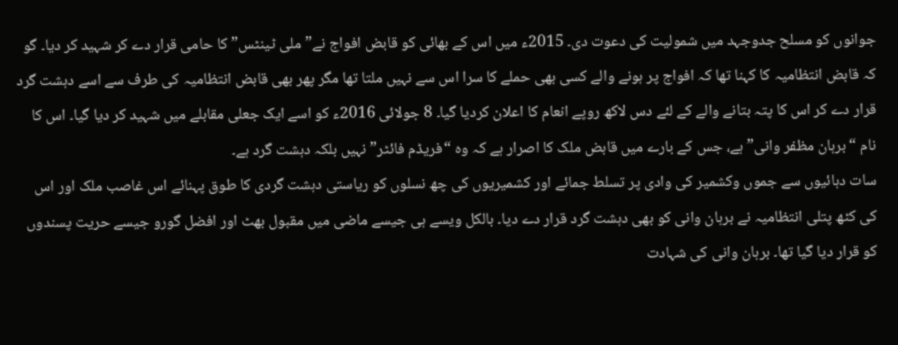جوانوں کو مسلح جدوجہد میں شمولیت کی دعوت دی۔ 2015ء میں اس کے بھائی کو قابض افواج نے”ملی ٹینٹس” کا حامی قرار دے کر شہید کر دیا۔ گو کہ قابض انتظامیہ کا کہنا تھا کہ افواج پر ہونے والے کسی بھی حملے کا سرا اس سے نہیں ملتا تھا مگر پھر بھی قابض انتظامیہ کی طرف سے اسے دہشت گرد قرار دے کر اس کا پتہ بتانے والے کے لئے دس لاکھ روپے انعام کا اعلان کردیا گیا۔ 8 جولائی 2016ء کو اسے ایک جعلی مقابلے میں شہید کر دیا گیا۔ اس کا نام “برہان مظفر وانی” ہے، جس کے بارے میں قابض ملک کا اصرار ہے کہ وہ “فریڈم فائٹر” نہیں بلکہ دہشت گرد ہے۔
سات دہائیوں سے جموں وکشمیر کی وادی پر تسلط جمائے اور کشمیریوں کی چھ نسلوں کو ریاستی دہشت گردی کا طوق پہنائے اس غاصب ملک اور اس کی کٹھ پتلی انتظامیہ نے برہان وانی کو بھی دہشت گرد قرار دے دیا۔ بالکل ویسے ہی جیسے ماضی میں مقبول بھٹ اور افضل گورو جیسے حریت پسندوں کو قرار دیا گیا تھا۔ برہان وانی کی شہادت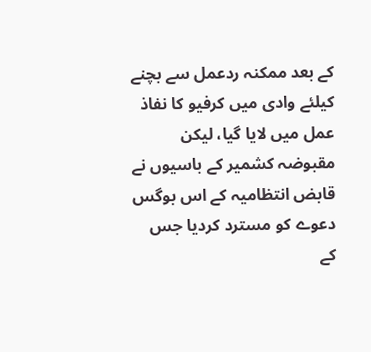کے بعد ممکنہ ردعمل سے بچنے کیلئے وادی میں کرفیو کا نفاذ عمل میں لایا گیا، لیکن مقبوضہ کشمیر کے باسیوں نے قابض انتظامیہ کے اس بوگس دعوے کو مسترد کردیا جس کے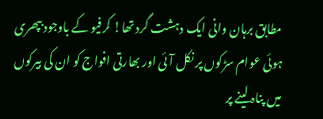مطابق برہان وانی ایک دہشت گرد تھا! کرفیو کے باوجود بپھری ہوئی عوام سڑکوں پر نکل آئی اور بھارتی افواج کو ان کی بیرکوں میں پناہ لینے پر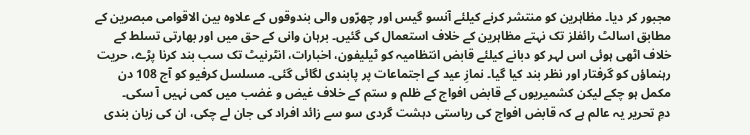مجبور کر دیا۔ مظاہرین کو منتشر کرنے کیلئے آنسو گیس اور چھرّوں والی بندوقوں کے علاوہ بین الاقوامی مبصرین کے مطابق اسالٹ رائفلز تک نہتے مظاہرین کے خلاف استعمال کی گئیں۔ برہان وانی کے حق میں اور بھارتی تسلط کے خلاف اٹھی ہوئی اس لہر کو دبانے کیلئے قابض انتظامیہ کو ٹیلیفون، اخبارات، انٹرنیٹ تک سب بند کرنا پڑے، حریت رہنماؤں کو گرفتار اور نظر بند کیا گیا۔ نمازِ عید کے اجتماعات پر پابندی لگائی گئی۔ مسلسل کرفیو کو آج 108 دن مکمل ہو چکے لیکن کشمیریوں کے قابض افواج کے ظلم و ستم کے خلاف غیض و غضب میں کمی نہیں آ سکی۔
دمِ تحریر یہ عالم ہے کہ قابض افواج کی ریاستی دہشت گردی سو سے زائد افراد کی جان لے چکی، ان کی زبان بندی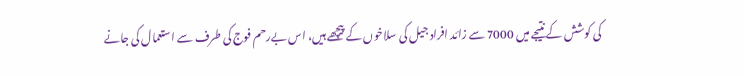کی کوشش کے نتیجے میں 7000 سے زائد افراد جیل کی سلاخوں کے پیچھے ہیں، اس بےرحم فوج کی طرف سے استعمال کی جانے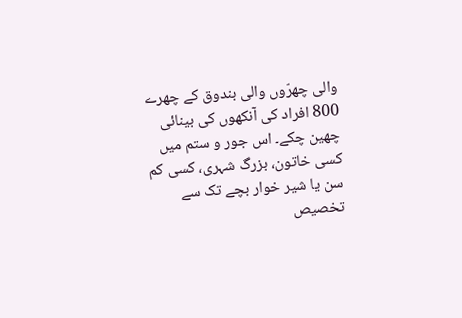والی چھرّوں والی بندوق کے چھرے 800 افراد کی آنکھوں کی بینائی چھین چکے۔ اس جور و ستم میں کسی خاتون، بزرگ شہری، کسی کم سن یا شیر خوار بچے تک سے تخصیص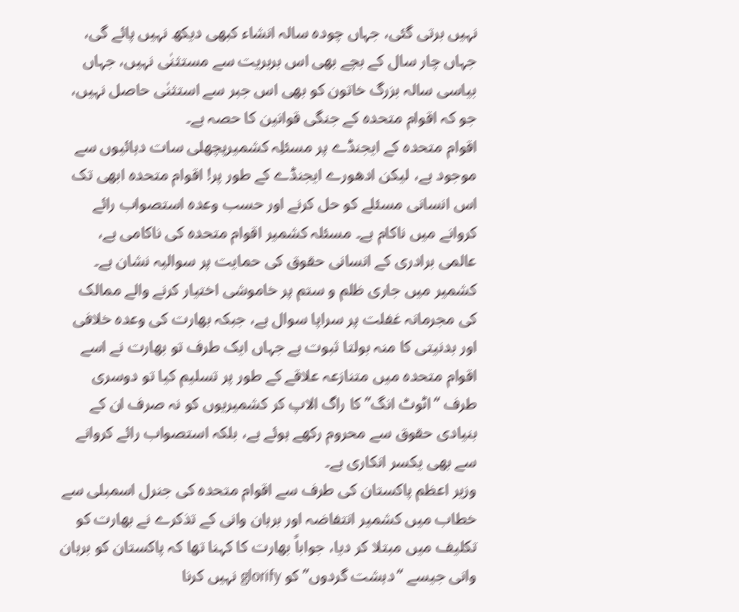نہیں برتی گئی، جہاں چودہ سالہ انشاء کبھی دیکھ نہیں پائے گی، جہاں چار سال کے بچے بھی اس بربریت سے مستثنٰی نہیں، جہاں بیاسی سالہ بزرگ خاتون کو بھی اس جبر سے استثنٰی حاصل نہیں، جو کہ اقوام متحدہ کے جنگی قوانین کا حصہ ہے۔
اقوام متحدہ کے ایجنڈے پر مسئلِہ کشمیرپچھلی سات دہائیوں سے موجود ہے، لیکن ادھورے ایجنڈے کے طور پر! اقوام متحدہ ابھی تک اس انسانی مسئلے کو حل کرنے اور حسب وعدہ استصواب رائے کروانے میں ناکام ہے۔ مسئلہ کشمیر اقوام متحدہ کی ناکامی ہے، عالمی برادری کے انسانی حقوق کی حمایت پر سوالیہ نشان ہے۔ کشمیر میں جاری ظلم و ستم پر خاموشی اختیار کرنے والے ممالک کی مجرمانہ غفلت پر سراپا سوال ہے، جبکہ بھارت کی وعدہ خلافی اور بدنیتی کا منہ بولتا ثبوت ہے جہاں ایک طرف تو بھارت نے اسے اقوام متحدہ میں متنازعہ علاقے کے طور پر تسلیم کیا تو دوسری طرف “اٹوٹ انگ” کا راگ الاپ کر کشمیریوں کو نہ صرف ان کے بنیادی حقوق سے محروم رکھے ہوئے ہے، بلکہ استصواب رائے کروانے سے بھی یکسر انکاری ہے۔
وزیر اعظم پاکستان کی طرف سے اقوام متحدہ کی جنرل اسمبلی سے خطاب میں کشمیر انتفاضہ اور برہان وانی کے تذکرے نے بھارت کو تکلیف میں مبتلا کر دیا، جواباً بھارت کا کہنا تھا کہ پاکستان کو برہان وانی جیسے “دہشت گردوں” کو glorify نہیں کرنا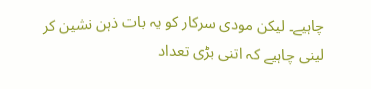چاہیے۔ لیکن مودی سرکار کو یہ بات ذہن نشین کر لینی چاہیے کہ اتنی بڑی تعداد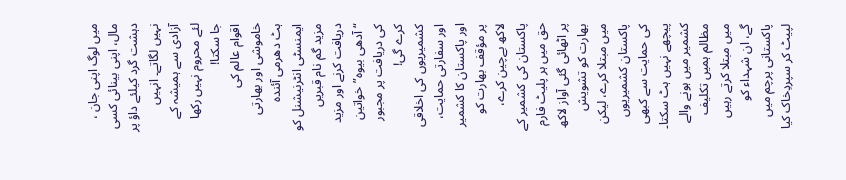میں لوگ اپنی جان ، مال، اپنی بینائی کسی دہشت گرد کیلئے داؤ پر نہیں لگاتے۔ انہیں آزادی سے ہمیشہ کے لئے محروم نہیں رکھا جا سکتا!
اقوام عالم کی خاموشی اور بھارتی ہٹ دھرمی آئندہ ایمنسٹی انٹرنیشنل کو مزید گم نام قبریں دریافت کرنے اور مزید “آدھی بیوہ” خواتین کی دریافت پر مجبور کرے گی!
کشمیریوں کی اخلاقی اور سفارتی حمایت، اور پاکستان کا کشمیر پر مؤقف بھارت کو لاکھ بےچین کرے، پاکستان کی کشمیر کے حق میں ہر پلیٹ فارم پر اٹھائی گئی آواز لاکھ بھارت کو تشویش میں مبتلا کرے، لیکن پاکستان کشمیریوں کی حمایت سے کبھی پیچھے نہیں ہٹ سکتا۔ کشمیر میں ہونے والے مظالم ہمیں تکلیف میں مبتلا کرتے رہیں گے، ان شہداء کو پاکستانی پرچم میں لپیٹ کر سپردِخاک کیا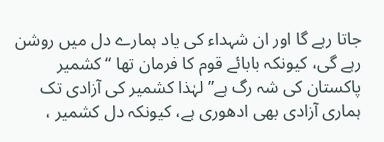جاتا رہے گا اور ان شہداء کی یاد ہمارے دل میں روشن رہے گی، کیونکہ بابائے قوم کا فرمان تھا “کشمیر پاکستان کی شہ رگ ہے” لہٰذا کشمیر کی آزادی تک ہماری آزادی بھی ادھوری ہے، کیونکہ دل کشمیر ،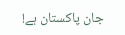جان پاکستان ہے!